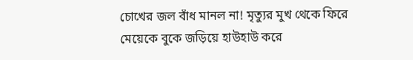চোখের জল বাঁধ মানল না! মৃত্যুর মুখ থেকে ফিরে মেয়েকে বুকে জড়িয়ে হাউহাউ করে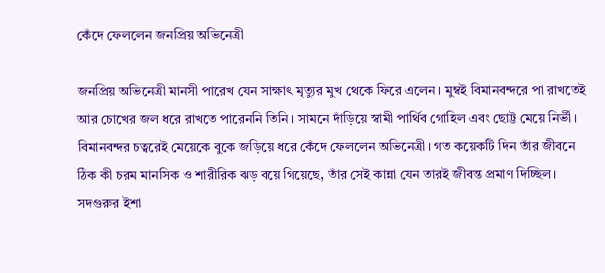কেঁদে ফেললেন জনপ্রিয় অভিনেত্রী

জনপ্রিয় অভিনেত্রী মানসী পারেখ যেন সাক্ষাৎ মৃত্যুর মুখ থেকে ফিরে এলেন। মুম্বই বিমানবন্দরে পা রাখতেই আর চোখের জল ধরে রাখতে পারেননি তিনি। সামনে দাঁড়িয়ে স্বামী পার্থিব গোহিল এবং ছোট্ট মেয়ে নির্ভী। বিমানবন্দর চত্বরেই মেয়েকে বুকে জড়িয়ে ধরে কেঁদে ফেললেন অভিনেত্রী। গত কয়েকটি দিন তাঁর জীবনে ঠিক কী চরম মানসিক ও শারীরিক ঝড় বয়ে গিয়েছে, তাঁর সেই কান্না যেন তারই জীবন্ত প্রমাণ দিচ্ছিল।
সদগুরুর ইশা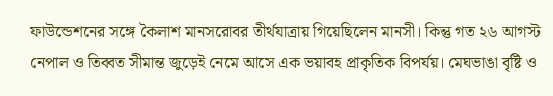ফাউন্ডেশনের সঙ্গে কৈলাশ মানসরোবর তীর্থযাত্রায় গিয়েছিলেন মানসী। কিন্তু গত ২৬ আগস্ট নেপাল ও তিব্বত সীমান্ত জুড়েই নেমে আসে এক ভয়াবহ প্রাকৃতিক বিপর্যয়। মেঘভাঙা বৃষ্টি ও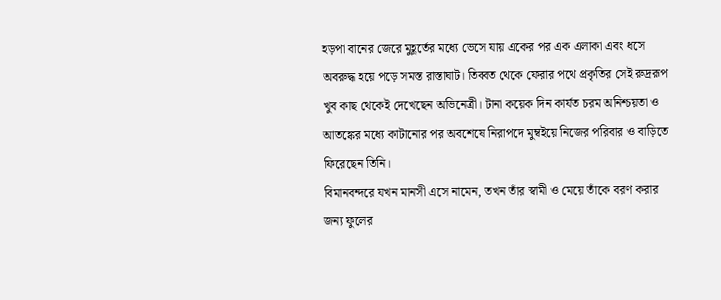হড়পা বানের জেরে মুহূর্তের মধ্যে ভেসে যায় একের পর এক এলাকা এবং ধসে অবরুদ্ধ হয়ে পড়ে সমস্ত রাস্তাঘাট। তিব্বত থেকে ফেরার পথে প্রকৃতির সেই রুদ্ররূপ খুব কাছ থেকেই দেখেছেন অভিনেত্রী। টানা কয়েক দিন কার্যত চরম অনিশ্চয়তা ও আতঙ্কের মধ্যে কাটানোর পর অবশেষে নিরাপদে মুম্বইয়ে নিজের পরিবার ও বাড়িতে ফিরেছেন তিনি।
বিমানবন্দরে যখন মানসী এসে নামেন, তখন তাঁর স্বামী ও মেয়ে তাঁকে বরণ করার জন্য ফুলের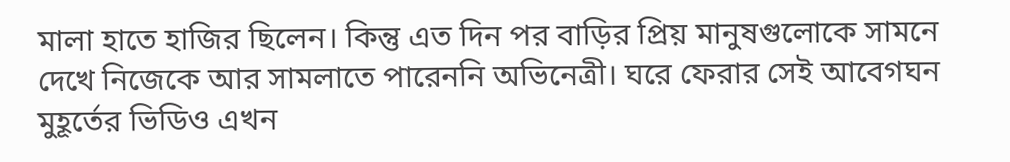মালা হাতে হাজির ছিলেন। কিন্তু এত দিন পর বাড়ির প্রিয় মানুষগুলোকে সামনে দেখে নিজেকে আর সামলাতে পারেননি অভিনেত্রী। ঘরে ফেরার সেই আবেগঘন মুহূর্তের ভিডিও এখন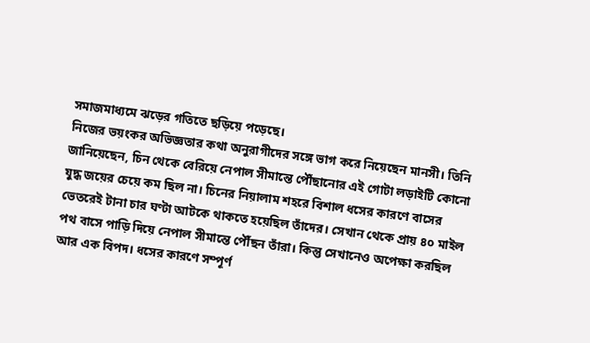সমাজমাধ্যমে ঝড়ের গতিতে ছড়িয়ে পড়েছে।
নিজের ভয়ংকর অভিজ্ঞতার কথা অনুরাগীদের সঙ্গে ভাগ করে নিয়েছেন মানসী। তিনি জানিয়েছেন, চিন থেকে বেরিয়ে নেপাল সীমান্তে পৌঁছানোর এই গোটা লড়াইটি কোনো যুদ্ধ জয়ের চেয়ে কম ছিল না। চিনের নিয়ালাম শহরে বিশাল ধসের কারণে বাসের ভেতরেই টানা চার ঘণ্টা আটকে থাকতে হয়েছিল তাঁদের। সেখান থেকে প্রায় ৪০ মাইল পথ বাসে পাড়ি দিয়ে নেপাল সীমান্তে পৌঁছন তাঁরা। কিন্তু সেখানেও অপেক্ষা করছিল আর এক বিপদ। ধসের কারণে সম্পূর্ণ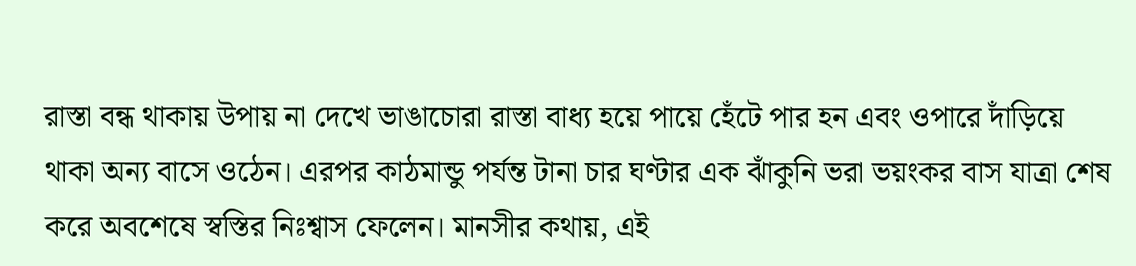রাস্তা বন্ধ থাকায় উপায় না দেখে ভাঙাচোরা রাস্তা বাধ্য হয়ে পায়ে হেঁটে পার হন এবং ওপারে দাঁড়িয়ে থাকা অন্য বাসে ওঠেন। এরপর কাঠমান্ডু পর্যন্ত টানা চার ঘণ্টার এক ঝাঁকুনি ভরা ভয়ংকর বাস যাত্রা শেষ করে অবশেষে স্বস্তির নিঃশ্বাস ফেলেন। মানসীর কথায়, এই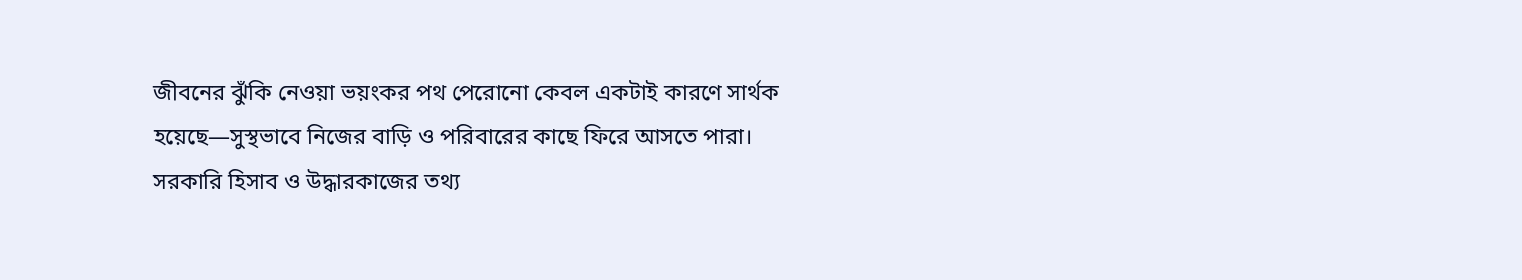জীবনের ঝুঁকি নেওয়া ভয়ংকর পথ পেরোনো কেবল একটাই কারণে সার্থক হয়েছে—সুস্থভাবে নিজের বাড়ি ও পরিবারের কাছে ফিরে আসতে পারা।
সরকারি হিসাব ও উদ্ধারকাজের তথ্য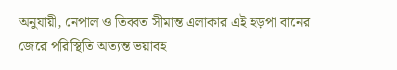অনুযায়ী, নেপাল ও তিব্বত সীমান্ত এলাকার এই হড়পা বানের জেরে পরিস্থিতি অত্যন্ত ভয়াবহ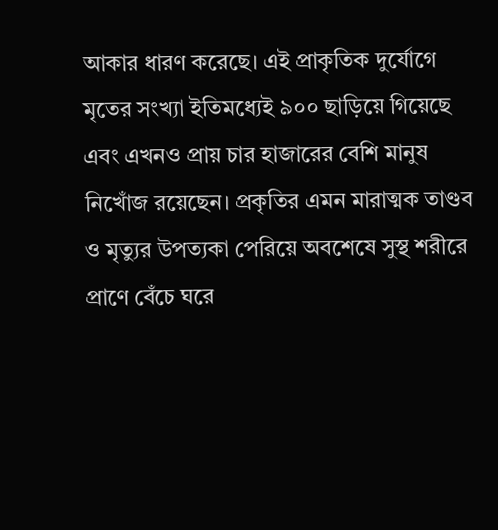আকার ধারণ করেছে। এই প্রাকৃতিক দুর্যোগে মৃতের সংখ্যা ইতিমধ্যেই ৯০০ ছাড়িয়ে গিয়েছে এবং এখনও প্রায় চার হাজারের বেশি মানুষ নিখোঁজ রয়েছেন। প্রকৃতির এমন মারাত্মক তাণ্ডব ও মৃত্যুর উপত্যকা পেরিয়ে অবশেষে সুস্থ শরীরে প্রাণে বেঁচে ঘরে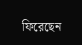ফিরেছেন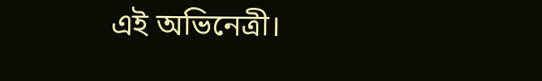এই অভিনেত্রী।